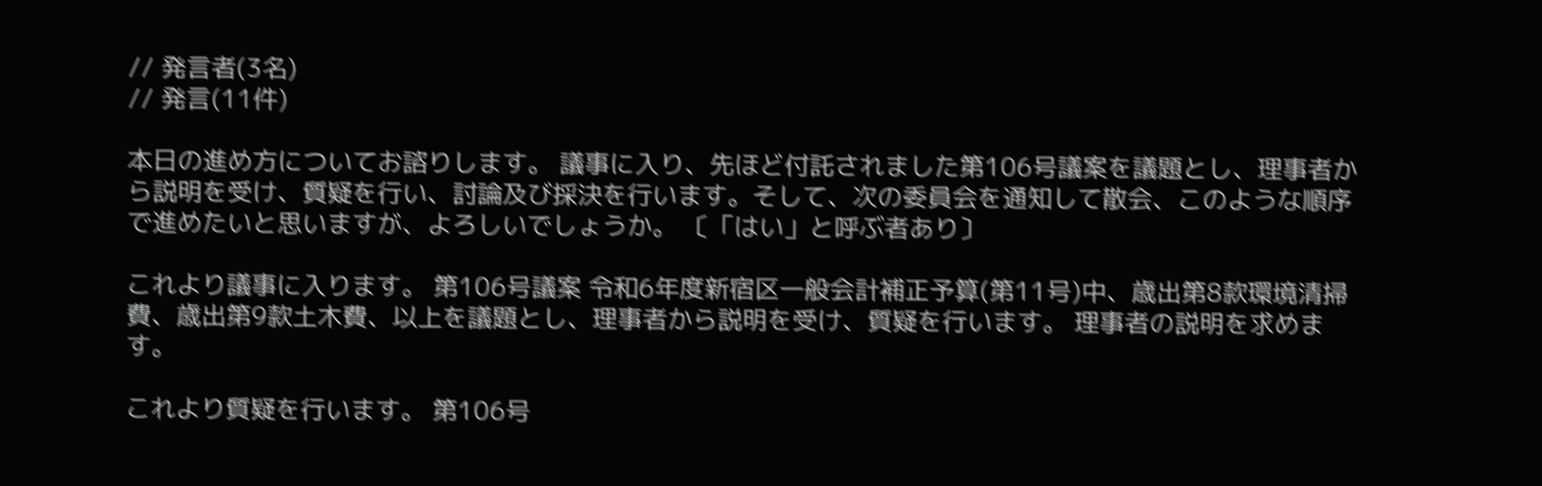// 発言者(3名)
// 発言(11件)

本日の進め方についてお諮りします。 議事に入り、先ほど付託されました第106号議案を議題とし、理事者から説明を受け、質疑を行い、討論及び採決を行います。そして、次の委員会を通知して散会、このような順序で進めたいと思いますが、よろしいでしょうか。 〔「はい」と呼ぶ者あり〕

これより議事に入ります。 第106号議案 令和6年度新宿区一般会計補正予算(第11号)中、歳出第8款環境清掃費、歳出第9款土木費、以上を議題とし、理事者から説明を受け、質疑を行います。 理事者の説明を求めます。

これより質疑を行います。 第106号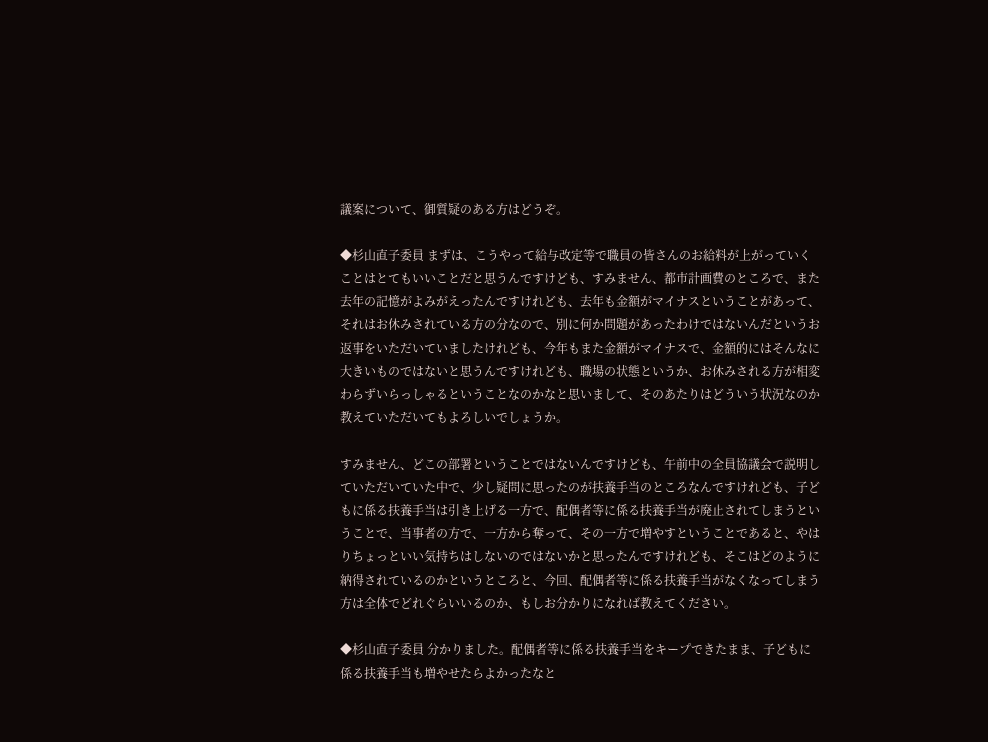議案について、御質疑のある方はどうぞ。

◆杉山直子委員 まずは、こうやって給与改定等で職員の皆さんのお給料が上がっていくことはとてもいいことだと思うんですけども、すみません、都市計画費のところで、また去年の記憶がよみがえったんですけれども、去年も金額がマイナスということがあって、それはお休みされている方の分なので、別に何か問題があったわけではないんだというお返事をいただいていましたけれども、今年もまた金額がマイナスで、金額的にはそんなに大きいものではないと思うんですけれども、職場の状態というか、お休みされる方が相変わらずいらっしゃるということなのかなと思いまして、そのあたりはどういう状況なのか教えていただいてもよろしいでしょうか。

すみません、どこの部署ということではないんですけども、午前中の全員協議会で説明していただいていた中で、少し疑問に思ったのが扶養手当のところなんですけれども、子どもに係る扶養手当は引き上げる一方で、配偶者等に係る扶養手当が廃止されてしまうということで、当事者の方で、一方から奪って、その一方で増やすということであると、やはりちょっといい気持ちはしないのではないかと思ったんですけれども、そこはどのように納得されているのかというところと、今回、配偶者等に係る扶養手当がなくなってしまう方は全体でどれぐらいいるのか、もしお分かりになれば教えてください。

◆杉山直子委員 分かりました。配偶者等に係る扶養手当をキープできたまま、子どもに係る扶養手当も増やせたらよかったなと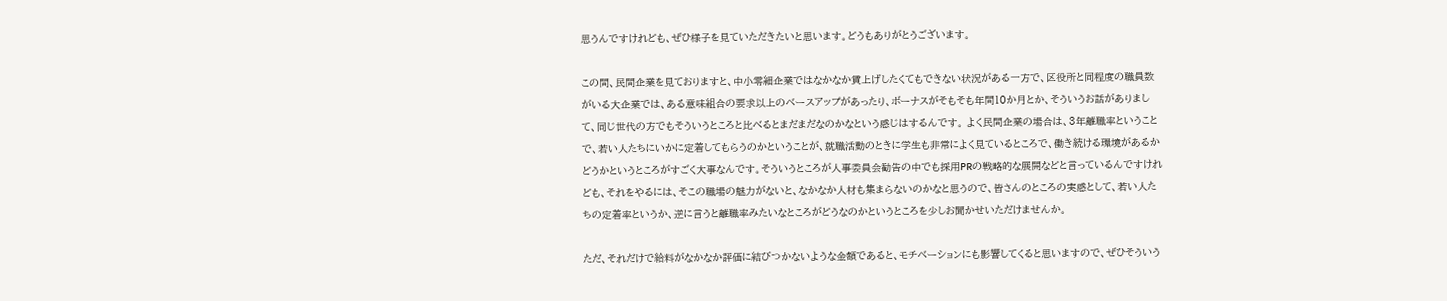思うんですけれども、ぜひ様子を見ていただきたいと思います。どうもありがとうございます。

この間、民間企業を見ておりますと、中小零細企業ではなかなか賃上げしたくてもできない状況がある一方で、区役所と同程度の職員数がいる大企業では、ある意味組合の要求以上のベースアップがあったり、ボーナスがそもそも年間10か月とか、そういうお話がありまして、同じ世代の方でもそういうところと比べるとまだまだなのかなという感じはするんです。 よく民間企業の場合は、3年離職率ということで、若い人たちにいかに定着してもらうのかということが、就職活動のときに学生も非常によく見ているところで、働き続ける環境があるかどうかというところがすごく大事なんです。そういうところが人事委員会勧告の中でも採用PRの戦略的な展開などと言っているんですけれども、それをやるには、そこの職場の魅力がないと、なかなか人材も集まらないのかなと思うので、皆さんのところの実感として、若い人たちの定着率というか、逆に言うと離職率みたいなところがどうなのかというところを少しお聞かせいただけませんか。

ただ、それだけで給料がなかなか評価に結びつかないような金額であると、モチベーションにも影響してくると思いますので、ぜひそういう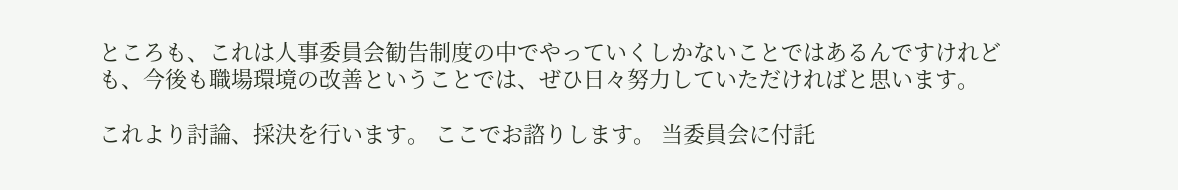ところも、これは人事委員会勧告制度の中でやっていくしかないことではあるんですけれども、今後も職場環境の改善ということでは、ぜひ日々努力していただければと思います。

これより討論、採決を行います。 ここでお諮りします。 当委員会に付託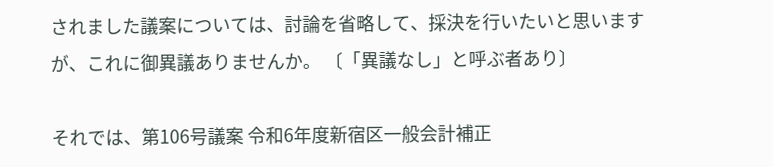されました議案については、討論を省略して、採決を行いたいと思いますが、これに御異議ありませんか。 〔「異議なし」と呼ぶ者あり〕

それでは、第106号議案 令和6年度新宿区一般会計補正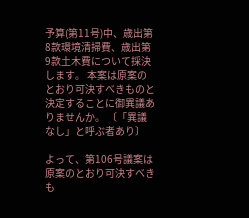予算(第11号)中、歳出第8款環境清掃費、歳出第9款土木費について採決します。 本案は原案のとおり可決すべきものと決定することに御異議ありませんか。 〔「異議なし」と呼ぶ者あり〕

よって、第106号議案は原案のとおり可決すべきも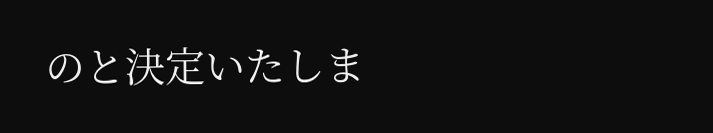のと決定いたしま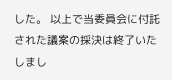した。 以上で当委員会に付託された議案の採決は終了いたしまし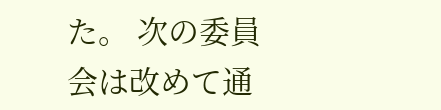た。 次の委員会は改めて通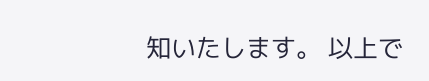知いたします。 以上で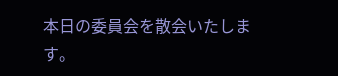本日の委員会を散会いたします。